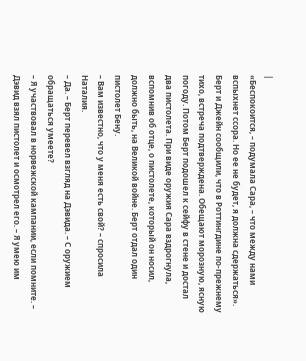|
«Беспокоится, – подумала Сара, – что между нами вспыхнет ссора. Но ее не будет, я должна сдержаться».
Берт и Джейн сообщили, что в Роттингдине по-прежнему тихо, встреча подтверждена. Обещают морозную, ясную погоду. Потом Берт подошел к сейфу в стене и достал два пистолета. При виде оружия Сара вздрогнула, вспомнив об отце, о пистолете, который он носил, должно быть, на Великой войне. Берт отдал один пистолет Бену.
– Вам известно, что у меня есть свой? – спросила Наталия.
– Да. – Берт перевел взгляд на Дэвида. – С оружием обращаться умеете?
– Я участвовал в норвежской кампании, если помните. – Дэвид взял пистолет и осмотрел его. – Я умею им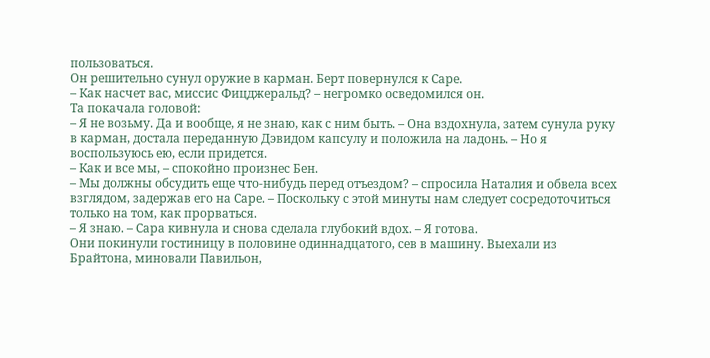пользоваться.
Он решительно сунул оружие в карман. Берт повернулся к Саре.
– Как насчет вас, миссис Фицджеральд? – негромко осведомился он.
Та покачала головой:
– Я не возьму. Да и вообще, я не знаю, как с ним быть. – Она вздохнула, затем сунула руку в карман, достала переданную Дэвидом капсулу и положила на ладонь. – Но я воспользуюсь ею, если придется.
– Как и все мы, – спокойно произнес Бен.
– Мы должны обсудить еще что-нибудь перед отъездом? – спросила Наталия и обвела всех взглядом, задержав его на Саре. – Поскольку с этой минуты нам следует сосредоточиться только на том, как прорваться.
– Я знаю. – Сара кивнула и снова сделала глубокий вдох. – Я готова.
Они покинули гостиницу в половине одиннадцатого, сев в машину. Выехали из Брайтона, миновали Павильон,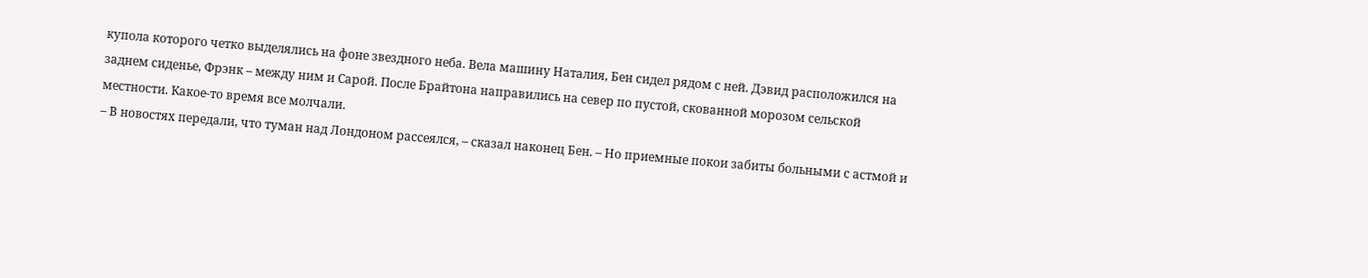купола которого четко выделялись на фоне звездного неба. Вела машину Наталия, Бен сидел рядом с ней. Дэвид расположился на заднем сиденье, Фрэнк – между ним и Сарой. После Брайтона направились на север по пустой, скованной морозом сельской местности. Какое-то время все молчали.
– В новостях передали, что туман над Лондоном рассеялся, – сказал наконец Бен. – Но приемные покои забиты больными с астмой и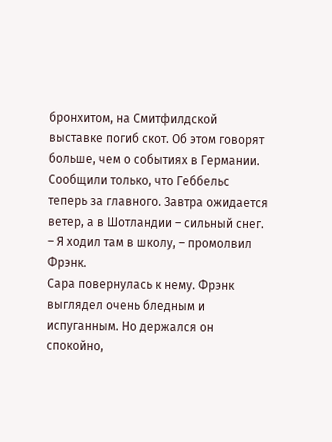бронхитом, на Смитфилдской выставке погиб скот. Об этом говорят больше, чем о событиях в Германии. Сообщили только, что Геббельс теперь за главного. Завтра ожидается ветер, а в Шотландии – сильный снег.
– Я ходил там в школу, – промолвил Фрэнк.
Сара повернулась к нему. Фрэнк выглядел очень бледным и испуганным. Но держался он спокойно,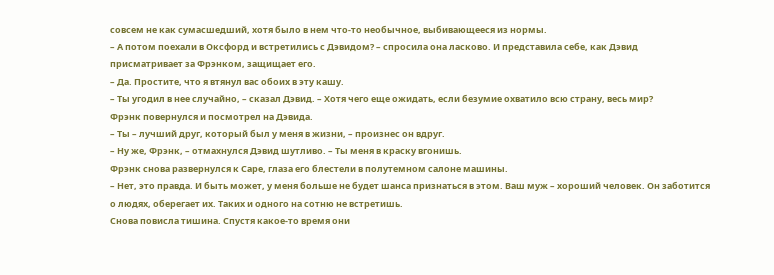совсем не как сумасшедший, хотя было в нем что-то необычное, выбивающееся из нормы.
– А потом поехали в Оксфорд и встретились с Дэвидом? – спросила она ласково. И представила себе, как Дэвид присматривает за Фрэнком, защищает его.
– Да. Простите, что я втянул вас обоих в эту кашу.
– Ты угодил в нее случайно, – сказал Дэвид. – Хотя чего еще ожидать, если безумие охватило всю страну, весь мир?
Фрэнк повернулся и посмотрел на Дэвида.
– Ты – лучший друг, который был у меня в жизни, – произнес он вдруг.
– Ну же, Фрэнк, – отмахнулся Дэвид шутливо. – Ты меня в краску вгонишь.
Фрэнк снова развернулся к Саре, глаза его блестели в полутемном салоне машины.
– Нет, это правда. И быть может, у меня больше не будет шанса признаться в этом. Ваш муж – хороший человек. Он заботится о людях, оберегает их. Таких и одного на сотню не встретишь.
Снова повисла тишина. Спустя какое-то время они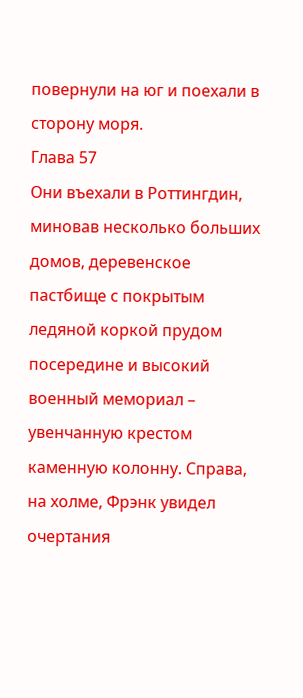повернули на юг и поехали в сторону моря.
Глава 57
Они въехали в Роттингдин, миновав несколько больших домов, деревенское пастбище с покрытым ледяной коркой прудом посередине и высокий военный мемориал – увенчанную крестом каменную колонну. Справа, на холме, Фрэнк увидел очертания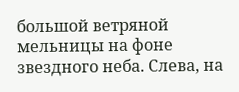большой ветряной мельницы на фоне звездного неба. Слева, на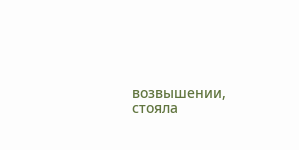возвышении, стояла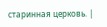старинная церковь. |